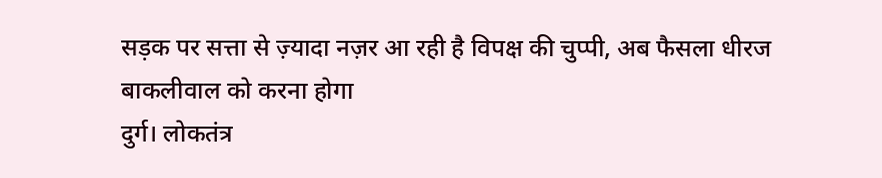सड़क पर सत्ता से ज़्यादा नज़र आ रही है विपक्ष की चुप्पी, अब फैसला धीरज बाकलीवाल को करना होगा
दुर्ग। लोकतंत्र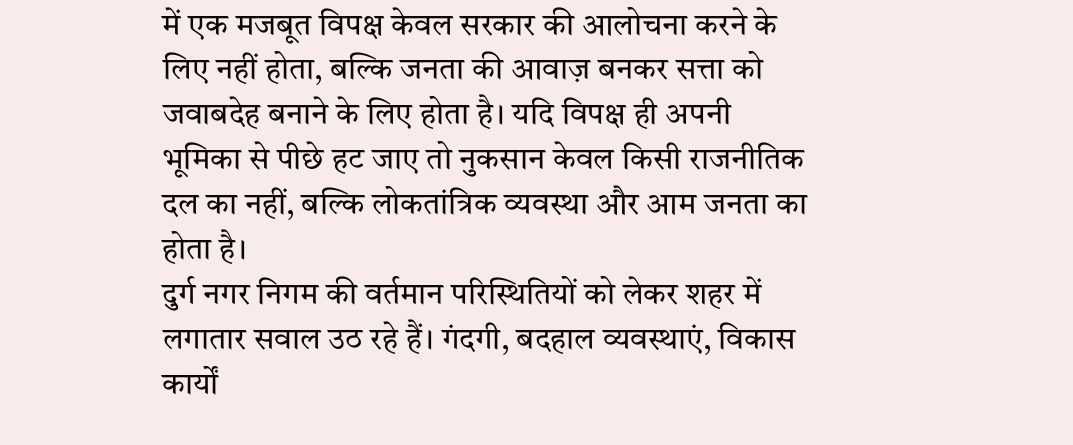में एक मजबूत विपक्ष केवल सरकार की आलोचना करने के लिए नहीं होता, बल्कि जनता की आवाज़ बनकर सत्ता को जवाबदेह बनाने के लिए होता है। यदि विपक्ष ही अपनी भूमिका से पीछे हट जाए तो नुकसान केवल किसी राजनीतिक दल का नहीं, बल्कि लोकतांत्रिक व्यवस्था और आम जनता का होता है।
दुर्ग नगर निगम की वर्तमान परिस्थितियों को लेकर शहर में लगातार सवाल उठ रहे हैं। गंदगी, बदहाल व्यवस्थाएं, विकास कार्यों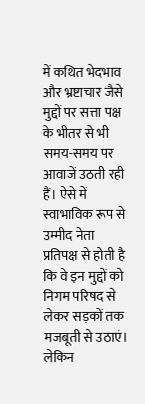में कथित भेदभाव और भ्रष्टाचार जैसे मुद्दों पर सत्ता पक्ष के भीतर से भी समय-समय पर आवाजें उठती रही हैं। ऐसे में स्वाभाविक रूप से उम्मीद नेता प्रतिपक्ष से होती है कि वे इन मुद्दों को निगम परिषद से लेकर सड़कों तक मजबूती से उठाएं। लेकिन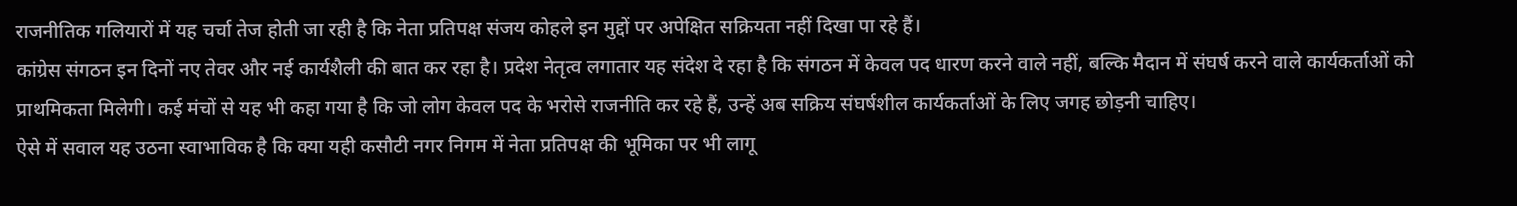राजनीतिक गलियारों में यह चर्चा तेज होती जा रही है कि नेता प्रतिपक्ष संजय कोहले इन मुद्दों पर अपेक्षित सक्रियता नहीं दिखा पा रहे हैं।
कांग्रेस संगठन इन दिनों नए तेवर और नई कार्यशैली की बात कर रहा है। प्रदेश नेतृत्व लगातार यह संदेश दे रहा है कि संगठन में केवल पद धारण करने वाले नहीं, बल्कि मैदान में संघर्ष करने वाले कार्यकर्ताओं को प्राथमिकता मिलेगी। कई मंचों से यह भी कहा गया है कि जो लोग केवल पद के भरोसे राजनीति कर रहे हैं, उन्हें अब सक्रिय संघर्षशील कार्यकर्ताओं के लिए जगह छोड़नी चाहिए।
ऐसे में सवाल यह उठना स्वाभाविक है कि क्या यही कसौटी नगर निगम में नेता प्रतिपक्ष की भूमिका पर भी लागू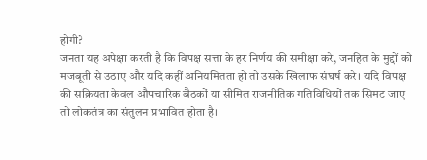होगी?
जनता यह अपेक्षा करती है कि विपक्ष सत्ता के हर निर्णय की समीक्षा करे, जनहित के मुद्दों को मजबूती से उठाए और यदि कहीं अनियमितता हो तो उसके खिलाफ संघर्ष करे। यदि विपक्ष की सक्रियता केवल औपचारिक बैठकों या सीमित राजनीतिक गतिविधियों तक सिमट जाए तो लोकतंत्र का संतुलन प्रभावित होता है।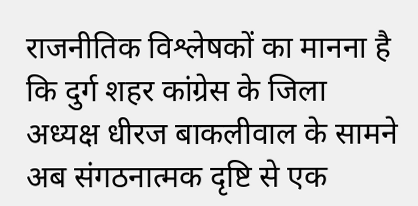राजनीतिक विश्लेषकों का मानना है कि दुर्ग शहर कांग्रेस के जिला अध्यक्ष धीरज बाकलीवाल के सामने अब संगठनात्मक दृष्टि से एक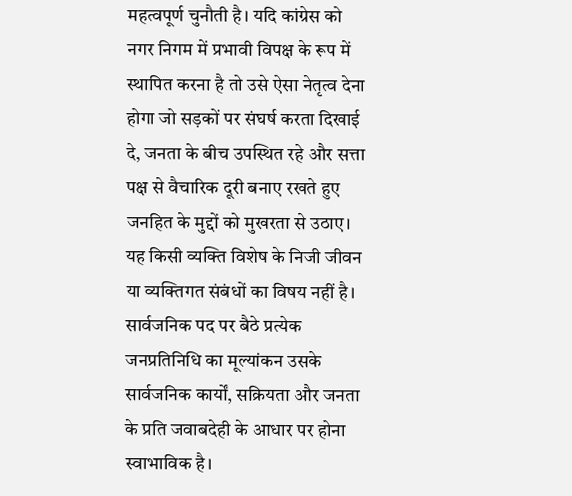महत्वपूर्ण चुनौती है। यदि कांग्रेस को नगर निगम में प्रभावी विपक्ष के रूप में स्थापित करना है तो उसे ऐसा नेतृत्व देना होगा जो सड़कों पर संघर्ष करता दिखाई दे, जनता के बीच उपस्थित रहे और सत्ता पक्ष से वैचारिक दूरी बनाए रखते हुए जनहित के मुद्दों को मुखरता से उठाए।
यह किसी व्यक्ति विशेष के निजी जीवन या व्यक्तिगत संबंधों का विषय नहीं है। सार्वजनिक पद पर बैठे प्रत्येक जनप्रतिनिधि का मूल्यांकन उसके सार्वजनिक कार्यों, सक्रियता और जनता के प्रति जवाबदेही के आधार पर होना स्वाभाविक है।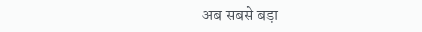अब सबसे बड़ा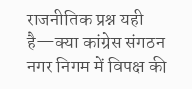राजनीतिक प्रश्न यही है—क्या कांग्रेस संगठन नगर निगम में विपक्ष की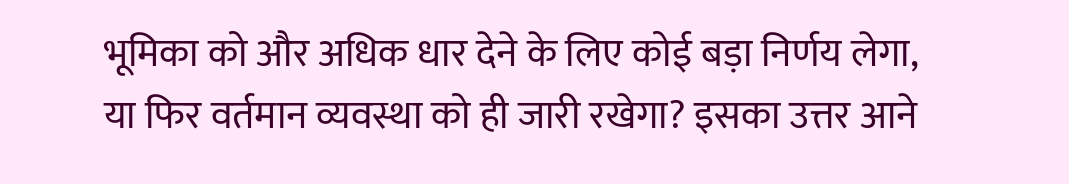भूमिका को और अधिक धार देने के लिए कोई बड़ा निर्णय लेगा, या फिर वर्तमान व्यवस्था को ही जारी रखेगा? इसका उत्तर आने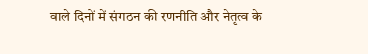वाले दिनों में संगठन की रणनीति और नेतृत्व के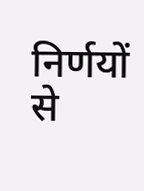निर्णयों से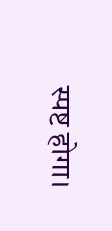स्पष्ट होगा।